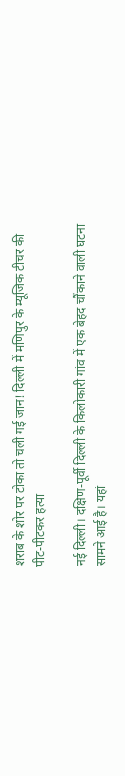शराब के शोर पर टोका तो चली गई जान! दिल्ली में मणिपुर के म्यूजिक टीचर की पीट-पीटकर हत्या

नई दिल्ली। दक्षिण-पूर्वी दिल्ली के किलोकारी गांव में एक बेहद चौंकाने वाली घटना सामने आई है। यहां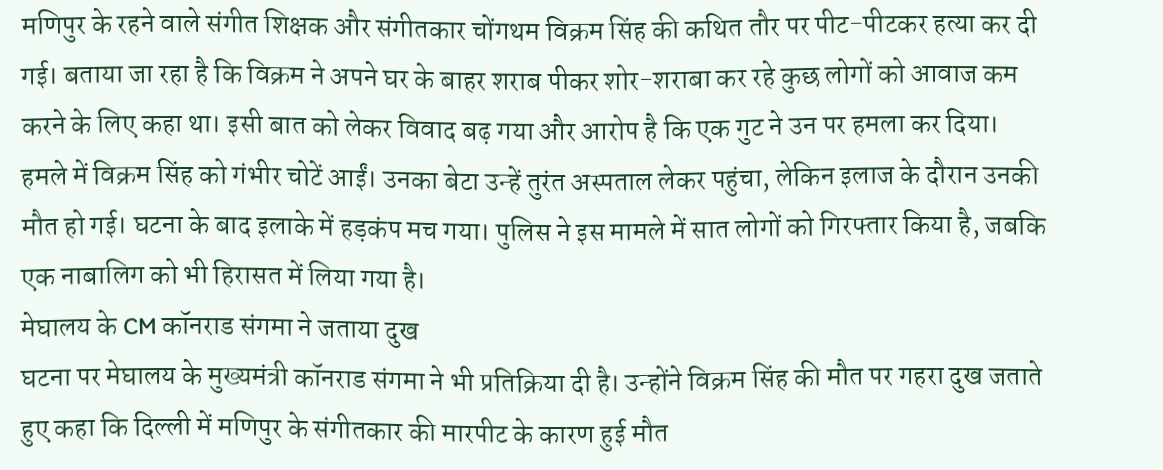मणिपुर के रहने वाले संगीत शिक्षक और संगीतकार चोंगथम विक्रम सिंह की कथित तौर पर पीट-पीटकर हत्या कर दी गई। बताया जा रहा है कि विक्रम ने अपने घर के बाहर शराब पीकर शोर-शराबा कर रहे कुछ लोगों को आवाज कम करने के लिए कहा था। इसी बात को लेकर विवाद बढ़ गया और आरोप है कि एक गुट ने उन पर हमला कर दिया। हमले में विक्रम सिंह को गंभीर चोटें आईं। उनका बेटा उन्हें तुरंत अस्पताल लेकर पहुंचा, लेकिन इलाज के दौरान उनकी मौत हो गई। घटना के बाद इलाके में हड़कंप मच गया। पुलिस ने इस मामले में सात लोगों को गिरफ्तार किया है, जबकि एक नाबालिग को भी हिरासत में लिया गया है।
मेघालय के CM कॉनराड संगमा ने जताया दुख
घटना पर मेघालय के मुख्यमंत्री कॉनराड संगमा ने भी प्रतिक्रिया दी है। उन्होंने विक्रम सिंह की मौत पर गहरा दुख जताते हुए कहा कि दिल्ली में मणिपुर के संगीतकार की मारपीट के कारण हुई मौत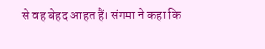से वह बेहद आहत हैं। संगमा ने कहा कि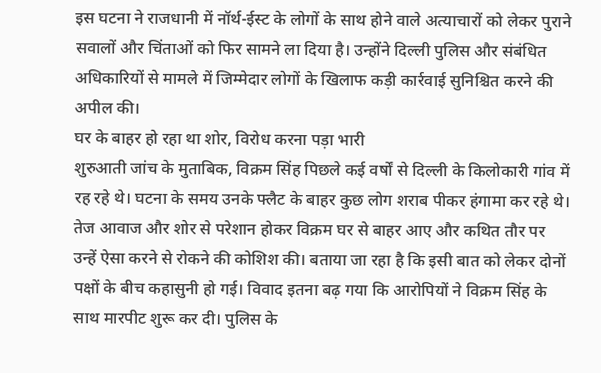इस घटना ने राजधानी में नॉर्थ-ईस्ट के लोगों के साथ होने वाले अत्याचारों को लेकर पुराने सवालों और चिंताओं को फिर सामने ला दिया है। उन्होंने दिल्ली पुलिस और संबंधित अधिकारियों से मामले में जिम्मेदार लोगों के खिलाफ कड़ी कार्रवाई सुनिश्चित करने की अपील की।
घर के बाहर हो रहा था शोर, विरोध करना पड़ा भारी
शुरुआती जांच के मुताबिक, विक्रम सिंह पिछले कई वर्षों से दिल्ली के किलोकारी गांव में रह रहे थे। घटना के समय उनके फ्लैट के बाहर कुछ लोग शराब पीकर हंगामा कर रहे थे। तेज आवाज और शोर से परेशान होकर विक्रम घर से बाहर आए और कथित तौर पर उन्हें ऐसा करने से रोकने की कोशिश की। बताया जा रहा है कि इसी बात को लेकर दोनों पक्षों के बीच कहासुनी हो गई। विवाद इतना बढ़ गया कि आरोपियों ने विक्रम सिंह के साथ मारपीट शुरू कर दी। पुलिस के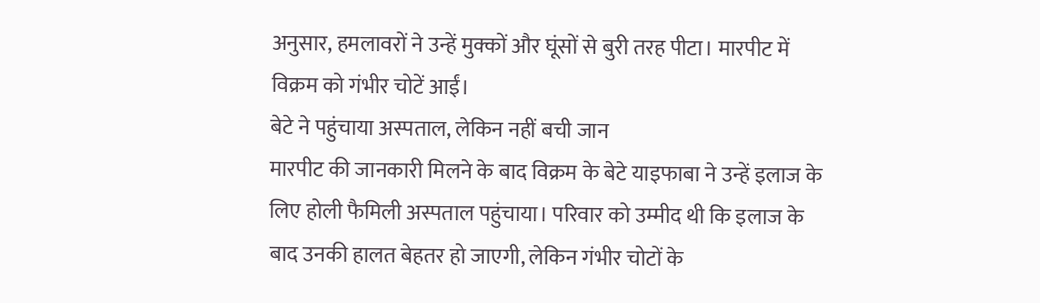अनुसार, हमलावरों ने उन्हें मुक्कों और घूंसों से बुरी तरह पीटा। मारपीट में विक्रम को गंभीर चोटें आईं।
बेटे ने पहुंचाया अस्पताल, लेकिन नहीं बची जान
मारपीट की जानकारी मिलने के बाद विक्रम के बेटे याइफाबा ने उन्हें इलाज के लिए होली फैमिली अस्पताल पहुंचाया। परिवार को उम्मीद थी कि इलाज के बाद उनकी हालत बेहतर हो जाएगी, लेकिन गंभीर चोटों के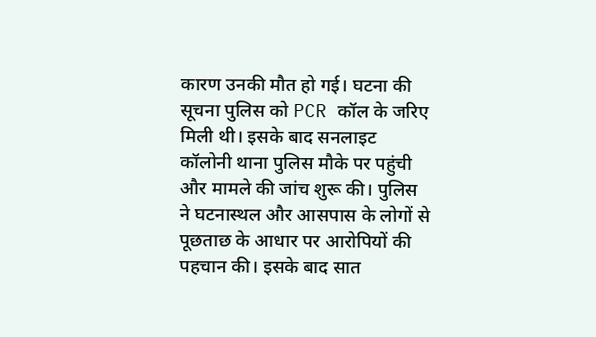कारण उनकी मौत हो गई। घटना की सूचना पुलिस को PCR कॉल के जरिए मिली थी। इसके बाद सनलाइट कॉलोनी थाना पुलिस मौके पर पहुंची और मामले की जांच शुरू की। पुलिस ने घटनास्थल और आसपास के लोगों से पूछताछ के आधार पर आरोपियों की पहचान की। इसके बाद सात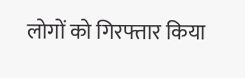लोगों को गिरफ्तार किया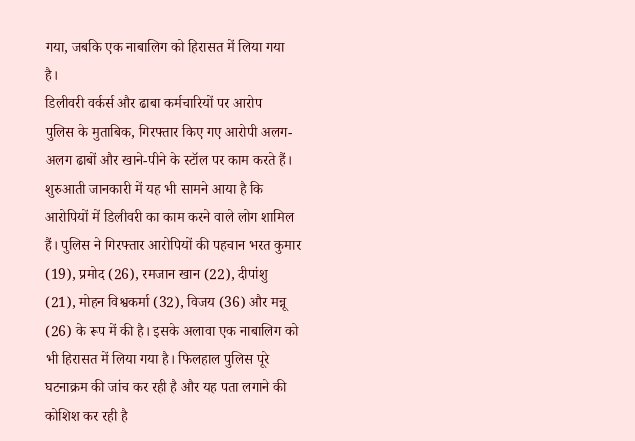गया, जबकि एक नाबालिग को हिरासत में लिया गया है।
डिलीवरी वर्कर्स और ढाबा कर्मचारियों पर आरोप
पुलिस के मुताबिक, गिरफ्तार किए गए आरोपी अलग-अलग ढाबों और खाने-पीने के स्टॉल पर काम करते हैं। शुरुआती जानकारी में यह भी सामने आया है कि आरोपियों में डिलीवरी का काम करने वाले लोग शामिल हैं। पुलिस ने गिरफ्तार आरोपियों की पहचान भरत कुमार (19), प्रमोद (26), रमजान खान (22), दीपांशु (21), मोहन विश्वकर्मा (32), विजय (36) और मन्नू (26) के रूप में की है। इसके अलावा एक नाबालिग को भी हिरासत में लिया गया है। फिलहाल पुलिस पूरे घटनाक्रम की जांच कर रही है और यह पता लगाने की कोशिश कर रही है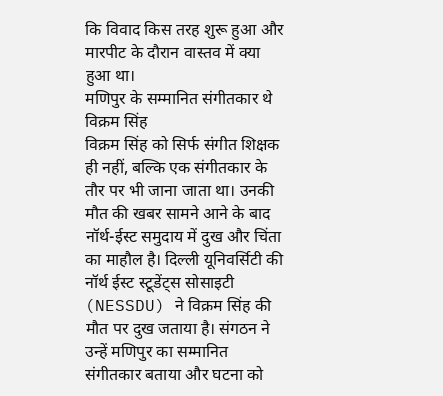कि विवाद किस तरह शुरू हुआ और मारपीट के दौरान वास्तव में क्या हुआ था।
मणिपुर के सम्मानित संगीतकार थे विक्रम सिंह
विक्रम सिंह को सिर्फ संगीत शिक्षक ही नहीं, बल्कि एक संगीतकार के तौर पर भी जाना जाता था। उनकी मौत की खबर सामने आने के बाद नॉर्थ-ईस्ट समुदाय में दुख और चिंता का माहौल है। दिल्ली यूनिवर्सिटी की नॉर्थ ईस्ट स्टूडेंट्स सोसाइटी (NESSDU) ने विक्रम सिंह की मौत पर दुख जताया है। संगठन ने उन्हें मणिपुर का सम्मानित संगीतकार बताया और घटना को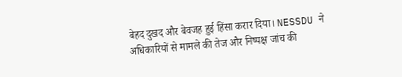बेहद दुखद और बेवजह हुई हिंसा करार दिया। NESSDU ने अधिकारियों से मामले की तेज और निष्पक्ष जांच की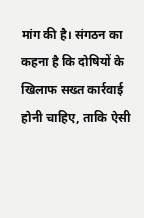मांग की है। संगठन का कहना है कि दोषियों के खिलाफ सख्त कार्रवाई होनी चाहिए, ताकि ऐसी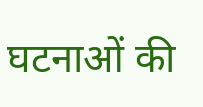घटनाओं की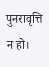पुनरावृत्ति न हो।